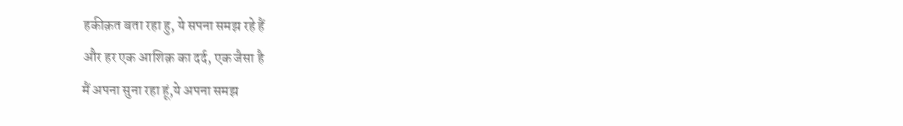हकीक़त बता रहा हु, ये सपना समझ रहे हैं
और हर एक आशिक़ का दर्द, एक जैसा है
मैं अपना सुना रहा हूं,ये अपना समझ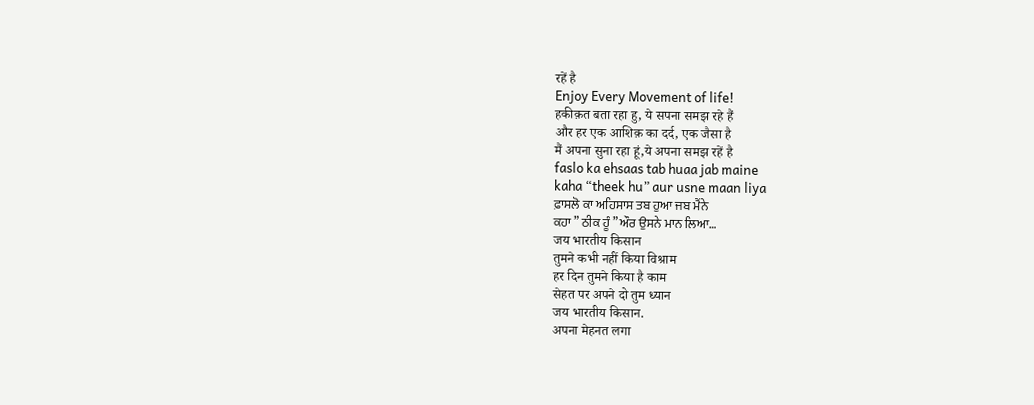रहें है
Enjoy Every Movement of life!
हकीक़त बता रहा हु, ये सपना समझ रहे हैं
और हर एक आशिक़ का दर्द, एक जैसा है
मैं अपना सुना रहा हूं,ये अपना समझ रहें है
faslo ka ehsaas tab huaa jab maine
kaha “theek hu” aur usne maan liya
ਫ਼ਾਸਲੋ ਕਾ ਅਹਿਸਾਸ ਤਬ ਹੁਆ ਜਬ ਮੈਂਨੇ
ਕਹਾ ” ਠੀਕ ਹੂੰ ” ਔਰ ਉਸਨੇ ਮਾਨ ਲਿਆ…
जय भारतीय किसान
तुमने कभी नहीं किया विश्राम
हर दिन तुमने किया है काम
सेहत पर अपने दो तुम ध्यान
जय भारतीय किसान.
अपना मेहनत लगा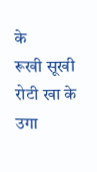के
रूखी सूखी रोटी खा के
उगा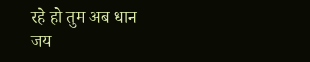रहे हो तुम अब धान
जय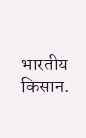भारतीय किसान.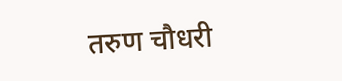तरुण चौधरी